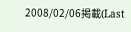2008/02/06掲載(Last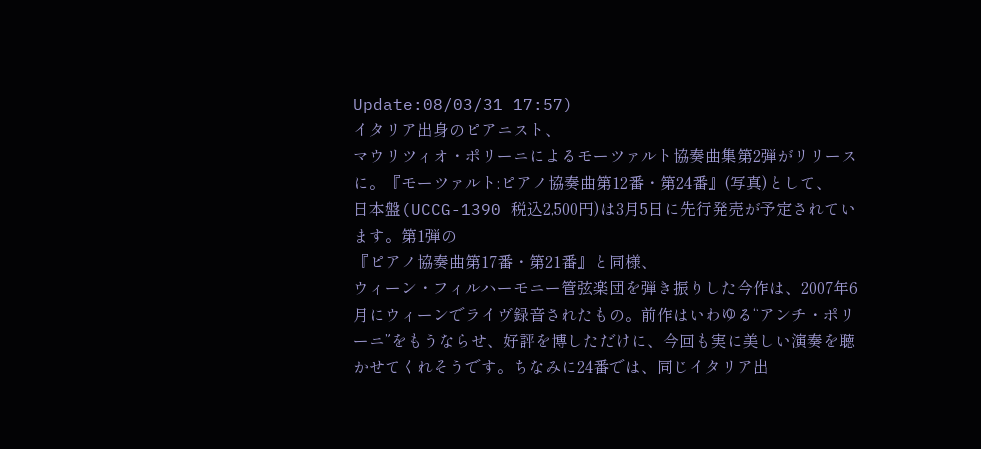Update:08/03/31 17:57)
イタリア出身のピアニスト、
マウリツィオ・ポリーニによるモーツァルト協奏曲集第2弾がリリースに。『モーツァルト:ピアノ協奏曲第12番・第24番』(写真)として、
日本盤(UCCG-1390 税込2,500円)は3月5日に先行発売が予定されています。第1弾の
『ピアノ協奏曲第17番・第21番』と同様、
ウィーン・フィルハーモニー管弦楽団を弾き振りした今作は、2007年6月にウィーンでライヴ録音されたもの。前作はいわゆる“アンチ・ポリーニ”をもうならせ、好評を博しただけに、今回も実に美しい演奏を聴かせてくれそうです。ちなみに24番では、同じイタリア出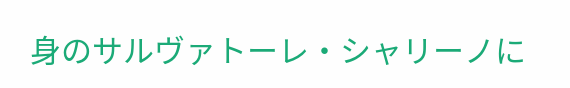身のサルヴァトーレ・シャリーノに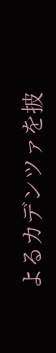よるカデンツァを披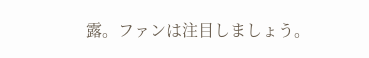露。ファンは注目しましょう。